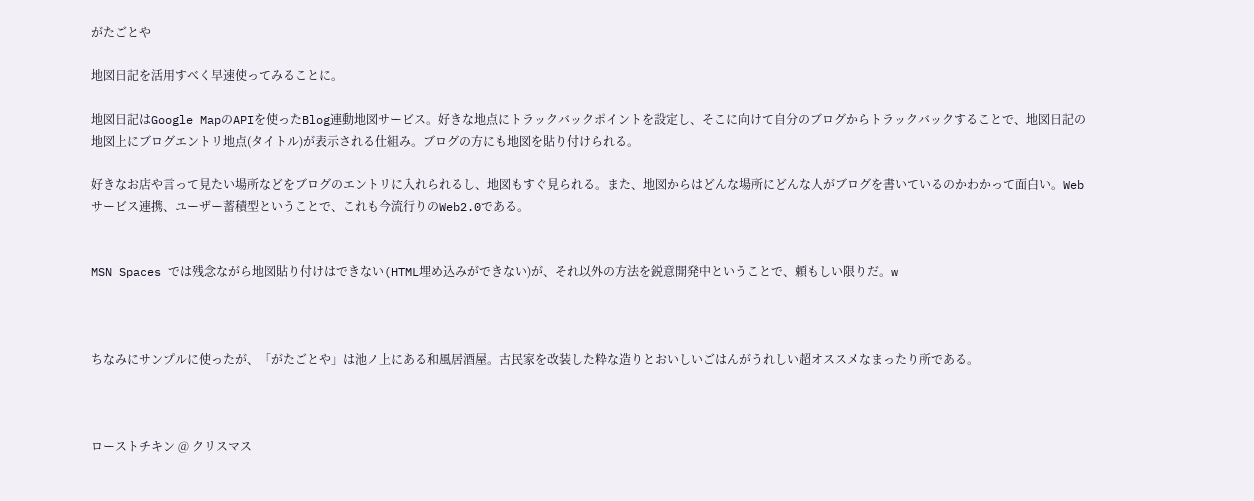がたごとや

地図日記を活用すべく早速使ってみることに。

地図日記はGoogle MapのAPIを使ったBlog連動地図サービス。好きな地点にトラックバックポイントを設定し、そこに向けて自分のブログからトラックバックすることで、地図日記の地図上にブログエントリ地点(タイトル)が表示される仕組み。ブログの方にも地図を貼り付けられる。

好きなお店や言って見たい場所などをブログのエントリに入れられるし、地図もすぐ見られる。また、地図からはどんな場所にどんな人がブログを書いているのかわかって面白い。Web サービス連携、ユーザー蓄積型ということで、これも今流行りのWeb2.0である。


MSN Spaces では残念ながら地図貼り付けはできない(HTML埋め込みができない)が、それ以外の方法を鋭意開発中ということで、頼もしい限りだ。w



ちなみにサンプルに使ったが、「がたごとや」は池ノ上にある和風居酒屋。古民家を改装した粋な造りとおいしいごはんがうれしい超オススメなまったり所である。



ローストチキン @ クリスマス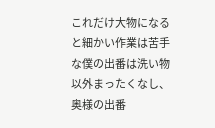これだけ大物になると細かい作業は苦手な僕の出番は洗い物以外まったくなし、奥様の出番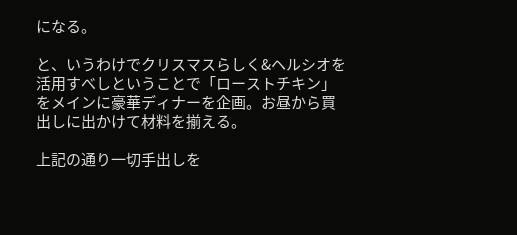になる。

と、いうわけでクリスマスらしく&ヘルシオを活用すべしということで「ローストチキン」をメインに豪華ディナーを企画。お昼から買出しに出かけて材料を揃える。

上記の通り一切手出しを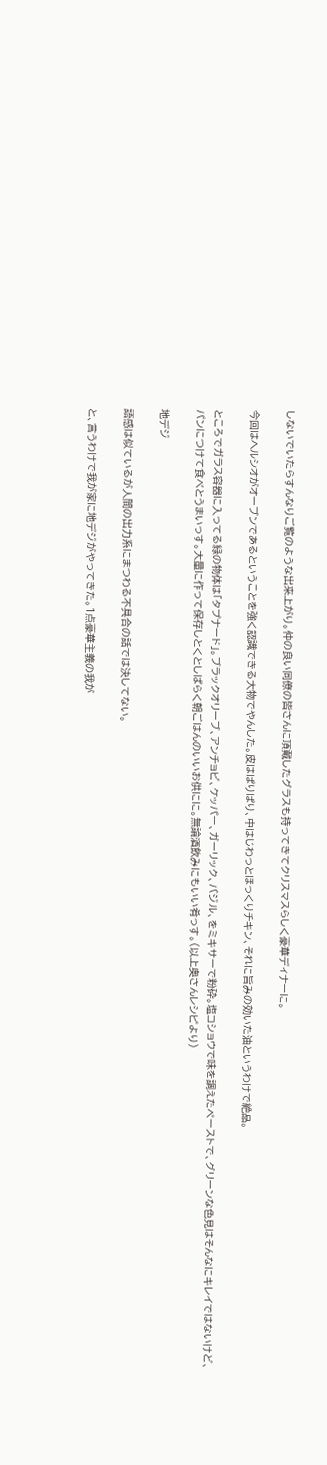しないでいたらすんなりご覧のような出来上がり。仲の良い同僚の皆さんに頂戴したグラスも持ってきてクリスマスらしく豪華ディナーに。

今回はヘルシオがオーブンであるということを強く認識できる大物でやんした。皮はぱりぱり、中はじわっとほっくりチキン、それに旨みの効いた油というわけで絶品。

ところでガラス容器に入ってる緑の物体は「タプナード」。ブラックオリーブ、アンチョビ、ケッパー、ガーリック、バジル、をミキサーで粉砕。塩コショウで味を調えたペーストで、グリーンな色見はそんなにキレイではないけど、パンにつけて食べとうまいっす。大量に作って保存しとくとしばらく朝ごはんのいいお供にに。無論酒飲みにもいい肴っす。(以上奥さんレシピより)

地デジ

語感は似ているが人間の出力系にまつわる不具合の話では決してない。

と、言うわけで我が家に地デジがやってきた。1点豪華主義の我が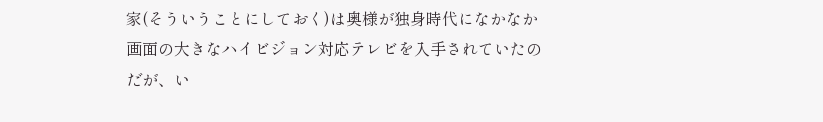家(そういうことにしておく)は奥様が独身時代になかなか画面の大きなハイビジョン対応テレビを入手されていたのだが、い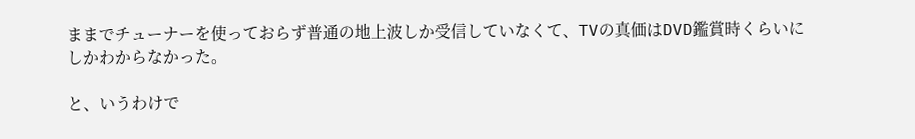ままでチューナーを使っておらず普通の地上波しか受信していなくて、TVの真価はDVD鑑賞時くらいにしかわからなかった。

と、いうわけで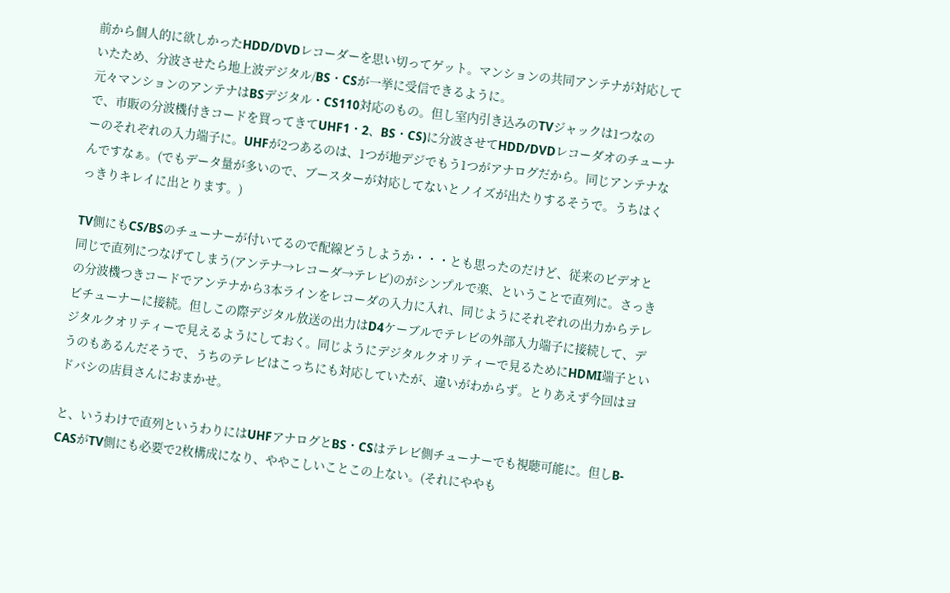前から個人的に欲しかったHDD/DVDレコーダーを思い切ってゲット。マンションの共同アンテナが対応していたため、分波させたら地上波デジタル/BS・CSが一挙に受信できるように。
元々マンションのアンテナはBSデジタル・CS110対応のもの。但し室内引き込みのTVジャックは1つなので、市販の分波機付きコードを買ってきてUHF1・2、BS・CS)に分波させてHDD/DVDレコーダオのチューナーのそれぞれの入力端子に。UHFが2つあるのは、1つが地デジでもう1つがアナログだから。同じアンテナなんですなぁ。(でもデータ量が多いので、ブースターが対応してないとノイズが出たりするそうで。うちはくっきりキレイに出とります。)

TV側にもCS/BSのチューナーが付いてるので配線どうしようか・・・とも思ったのだけど、従来のビデオと同じで直列につなげてしまう(アンテナ→レコーダ→テレビ)のがシンプルで楽、ということで直列に。さっきの分波機つきコードでアンテナから3本ラインをレコーダの入力に入れ、同じようにそれぞれの出力からテレビチューナーに接続。但しこの際デジタル放送の出力はD4ケーブルでテレビの外部入力端子に接続して、デジタルクオリティーで見えるようにしておく。同じようにデジタルクオリティーで見るためにHDMI端子というのもあるんだそうで、うちのテレビはこっちにも対応していたが、違いがわからず。とりあえず今回はヨドバシの店員さんにおまかせ。

と、いうわけで直列というわりにはUHFアナログとBS・CSはテレビ側チューナーでも視聴可能に。但しB-CASがTV側にも必要で2枚構成になり、ややこしいことこの上ない。(それにややも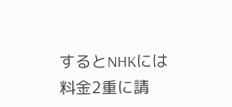するとNHKには料金2重に請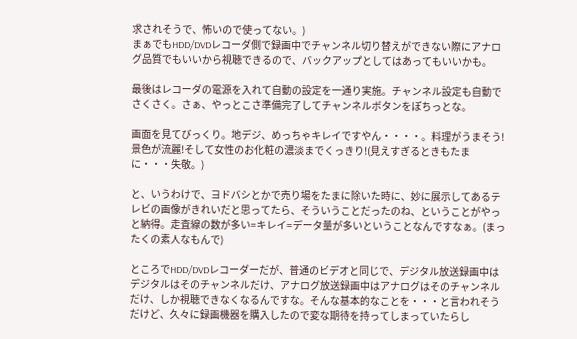求されそうで、怖いので使ってない。)
まぁでもHDD/DVDレコーダ側で録画中でチャンネル切り替えができない際にアナログ品質でもいいから視聴できるので、バックアップとしてはあってもいいかも。

最後はレコーダの電源を入れて自動の設定を一通り実施。チャンネル設定も自動でさくさく。さぁ、やっとこさ準備完了してチャンネルボタンをぽちっとな。

画面を見てびっくり。地デジ、めっちゃキレイですやん・・・・。料理がうまそう!景色が流麗!そして女性のお化粧の濃淡までくっきり!(見えすぎるときもたまに・・・失敬。)

と、いうわけで、ヨドバシとかで売り場をたまに除いた時に、妙に展示してあるテレビの画像がきれいだと思ってたら、そういうことだったのね、ということがやっと納得。走査線の数が多い=キレイ=データ量が多いということなんですなぁ。(まったくの素人なもんで)

ところでHDD/DVDレコーダーだが、普通のビデオと同じで、デジタル放送録画中はデジタルはそのチャンネルだけ、アナログ放送録画中はアナログはそのチャンネルだけ、しか視聴できなくなるんですな。そんな基本的なことを・・・と言われそうだけど、久々に録画機器を購入したので変な期待を持ってしまっていたらし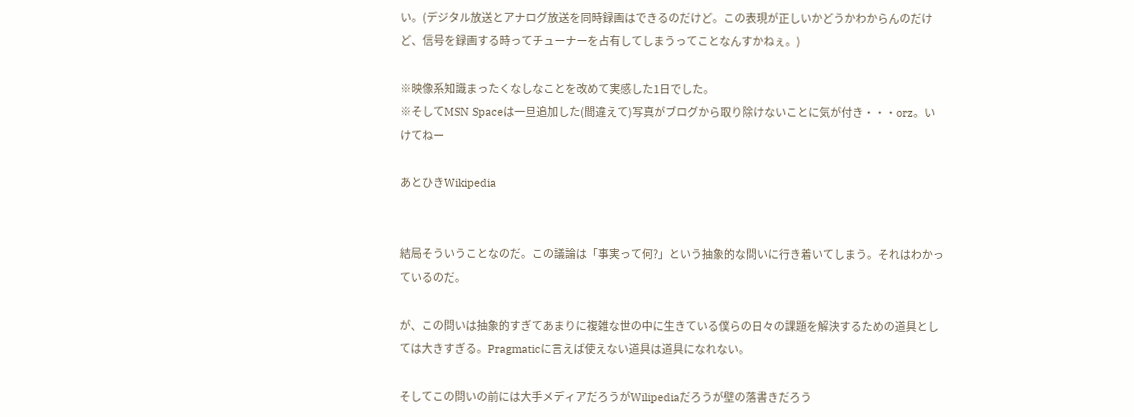い。(デジタル放送とアナログ放送を同時録画はできるのだけど。この表現が正しいかどうかわからんのだけど、信号を録画する時ってチューナーを占有してしまうってことなんすかねぇ。)

※映像系知識まったくなしなことを改めて実感した1日でした。
※そしてMSN Spaceは一旦追加した(間違えて)写真がブログから取り除けないことに気が付き・・・orz。いけてねー

あとひきWikipedia


結局そういうことなのだ。この議論は「事実って何?」という抽象的な問いに行き着いてしまう。それはわかっているのだ。

が、この問いは抽象的すぎてあまりに複雑な世の中に生きている僕らの日々の課題を解決するための道具としては大きすぎる。Pragmaticに言えば使えない道具は道具になれない。

そしてこの問いの前には大手メディアだろうがWilipediaだろうが壁の落書きだろう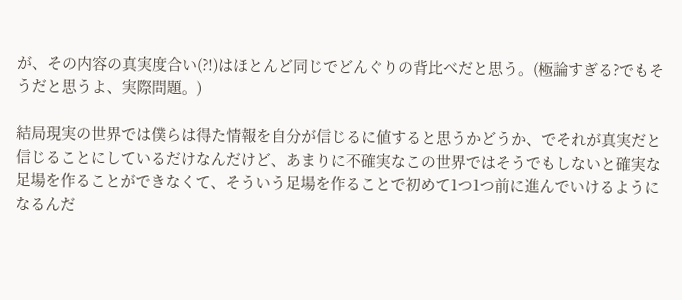が、その内容の真実度合い(?!)はほとんど同じでどんぐりの背比べだと思う。(極論すぎる?でもそうだと思うよ、実際問題。)

結局現実の世界では僕らは得た情報を自分が信じるに値すると思うかどうか、でそれが真実だと信じることにしているだけなんだけど、あまりに不確実なこの世界ではそうでもしないと確実な足場を作ることができなくて、そういう足場を作ることで初めて1つ1つ前に進んでいけるようになるんだ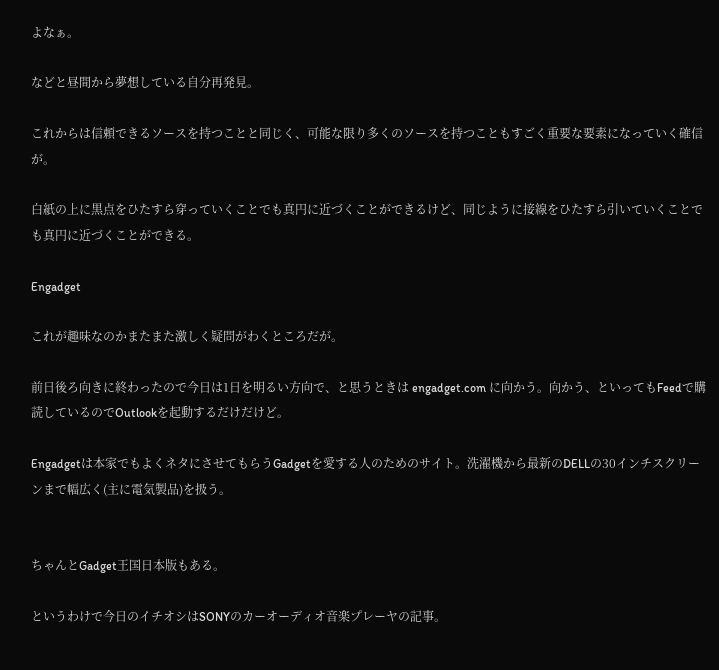よなぁ。

などと昼間から夢想している自分再発見。

これからは信頼できるソースを持つことと同じく、可能な限り多くのソースを持つこともすごく重要な要素になっていく確信が。

白紙の上に黒点をひたすら穿っていくことでも真円に近づくことができるけど、同じように接線をひたすら引いていくことでも真円に近づくことができる。

Engadget

これが趣味なのかまたまた激しく疑問がわくところだが。

前日後ろ向きに終わったので今日は1日を明るい方向で、と思うときは engadget.com に向かう。向かう、といってもFeedで購読しているのでOutlookを起動するだけだけど。

Engadgetは本家でもよくネタにさせてもらうGadgetを愛する人のためのサイト。洗濯機から最新のDELLの30インチスクリーンまで幅広く(主に電気製品)を扱う。


ちゃんとGadget王国日本版もある。

というわけで今日のイチオシはSONYのカーオーディオ音楽プレーヤの記事。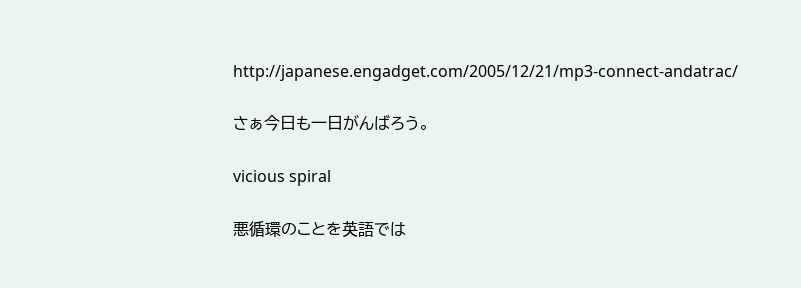http://japanese.engadget.com/2005/12/21/mp3-connect-andatrac/

さぁ今日も一日がんばろう。

vicious spiral

悪循環のことを英語では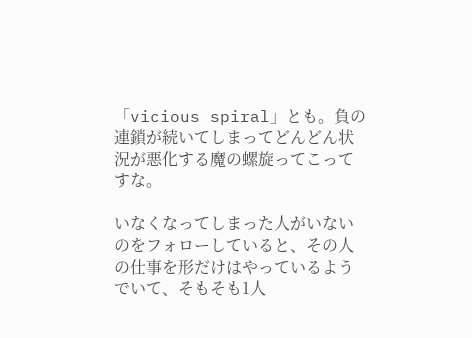「vicious spiral」とも。負の連鎖が続いてしまってどんどん状況が悪化する魔の螺旋ってこってすな。

いなくなってしまった人がいないのをフォローしていると、その人の仕事を形だけはやっているようでいて、そもそも1人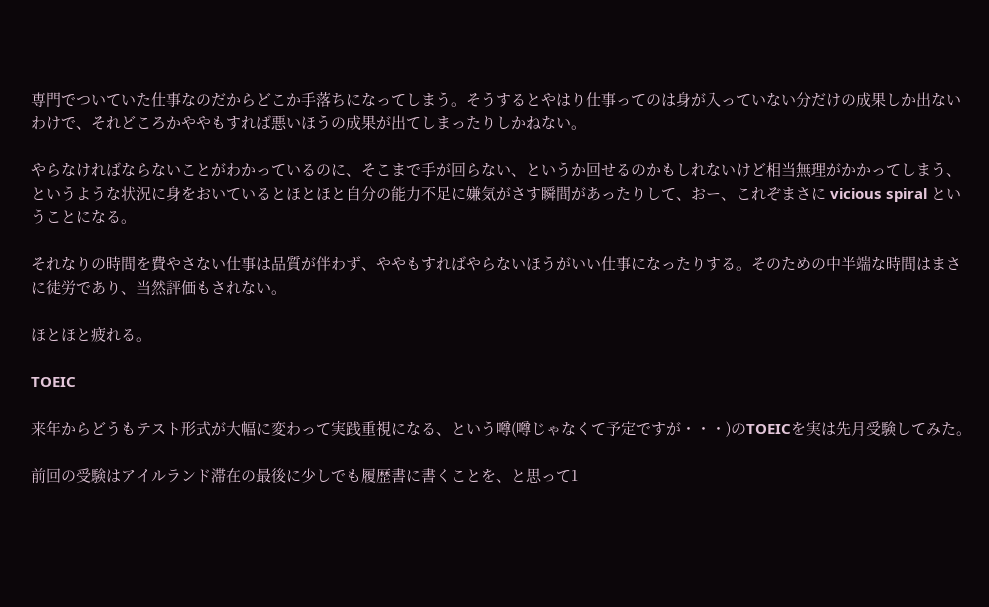専門でついていた仕事なのだからどこか手落ちになってしまう。そうするとやはり仕事ってのは身が入っていない分だけの成果しか出ないわけで、それどころかややもすれば悪いほうの成果が出てしまったりしかねない。

やらなければならないことがわかっているのに、そこまで手が回らない、というか回せるのかもしれないけど相当無理がかかってしまう、というような状況に身をおいているとほとほと自分の能力不足に嫌気がさす瞬間があったりして、おー、これぞまさに vicious spiral ということになる。

それなりの時間を費やさない仕事は品質が伴わず、ややもすればやらないほうがいい仕事になったりする。そのための中半端な時間はまさに徒労であり、当然評価もされない。

ほとほと疲れる。

TOEIC

来年からどうもテスト形式が大幅に変わって実践重視になる、という噂(噂じゃなくて予定ですが・・・)のTOEICを実は先月受験してみた。

前回の受験はアイルランド滞在の最後に少しでも履歴書に書くことを、と思って1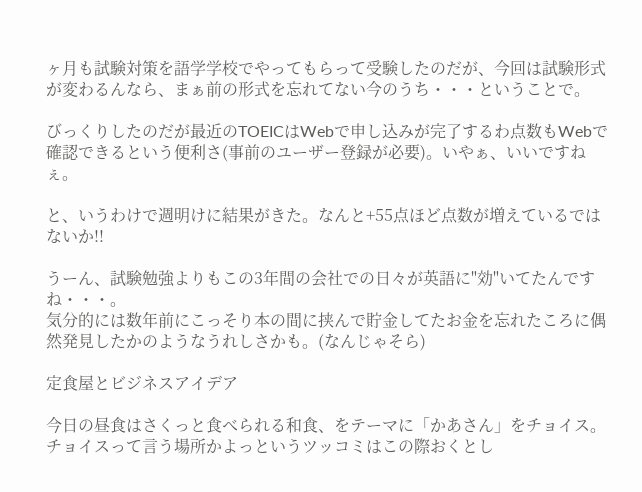ヶ月も試験対策を語学学校でやってもらって受験したのだが、今回は試験形式が変わるんなら、まぁ前の形式を忘れてない今のうち・・・ということで。

びっくりしたのだが最近のTOEICはWebで申し込みが完了するわ点数もWebで確認できるという便利さ(事前のユーザー登録が必要)。いやぁ、いいですねぇ。

と、いうわけで週明けに結果がきた。なんと+55点ほど点数が増えているではないか!!

うーん、試験勉強よりもこの3年間の会社での日々が英語に"効"いてたんですね・・・。
気分的には数年前にこっそり本の間に挟んで貯金してたお金を忘れたころに偶然発見したかのようなうれしさかも。(なんじゃそら)

定食屋とビジネスアイデア

今日の昼食はさくっと食べられる和食、をテーマに「かあさん」をチョイス。チョイスって言う場所かよっというツッコミはこの際おくとし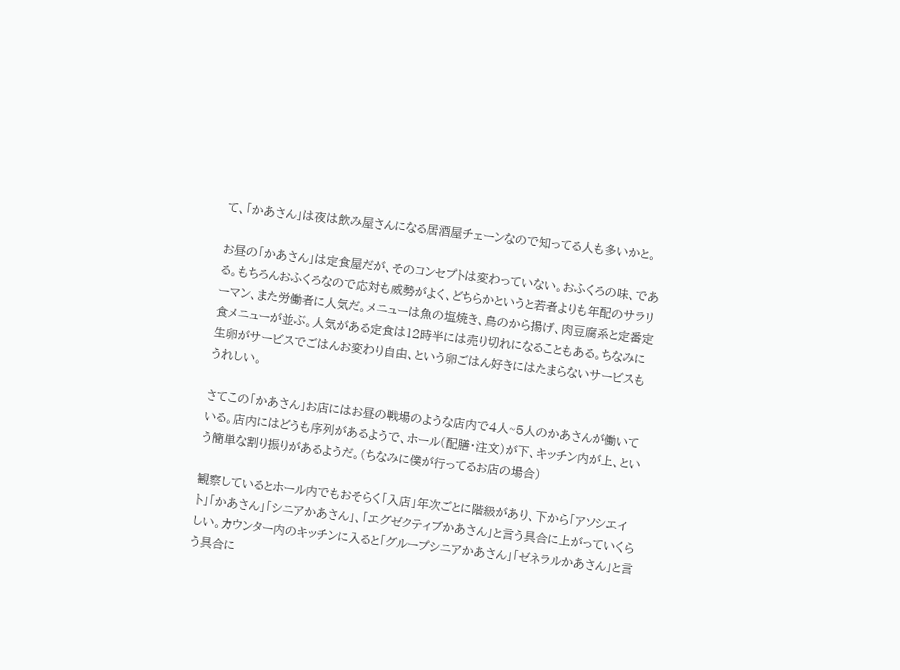て、「かあさん」は夜は飲み屋さんになる居酒屋チェーンなので知ってる人も多いかと。

お昼の「かあさん」は定食屋だが、そのコンセプトは変わっていない。おふくろの味、である。もちろんおふくろなので応対も威勢がよく、どちらかというと若者よりも年配のサラリーマン、また労働者に人気だ。メニューは魚の塩焼き、鳥のから揚げ、肉豆腐系と定番定食メニューが並ぶ。人気がある定食は12時半には売り切れになることもある。ちなみに生卵がサービスでごはんお変わり自由、という卵ごはん好きにはたまらないサービスもうれしい。

さてこの「かあさん」お店にはお昼の戦場のような店内で4人~5人のかあさんが働いている。店内にはどうも序列があるようで、ホール(配膳・注文)が下、キッチン内が上、という簡単な割り振りがあるようだ。(ちなみに僕が行ってるお店の場合)

観察しているとホール内でもおそらく「入店」年次ごとに階級があり、下から「アソシエイト」「かあさん」「シニアかあさん」、「エグゼクティブかあさん」と言う具合に上がっていくらしい。カウンター内のキッチンに入ると「グループシニアかあさん」「ゼネラルかあさん」と言う具合に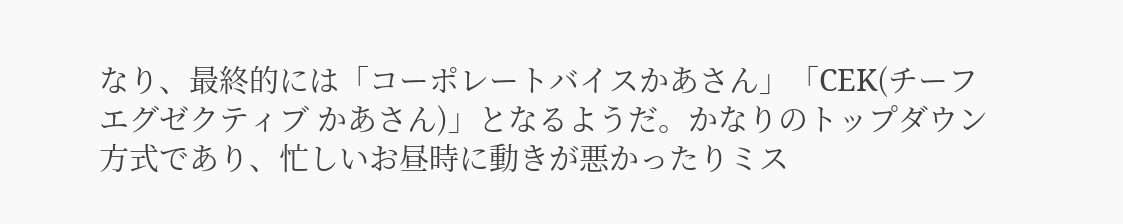なり、最終的には「コーポレートバイスかあさん」「CEK(チーフ エグゼクティブ かあさん)」となるようだ。かなりのトップダウン方式であり、忙しいお昼時に動きが悪かったりミス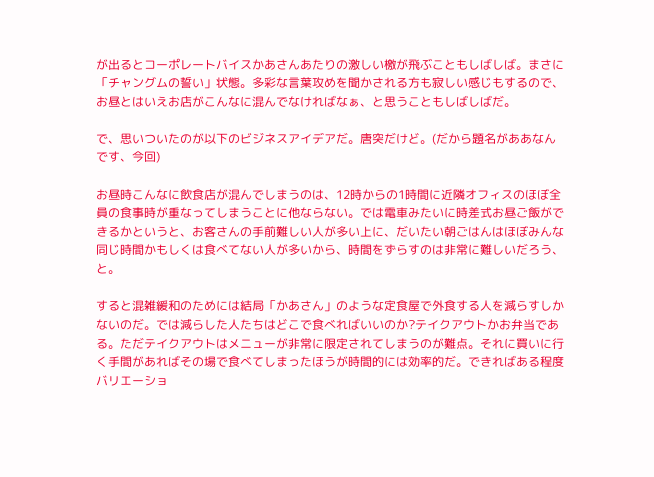が出るとコーポレートバイスかあさんあたりの激しい檄が飛ぶこともしばしば。まさに「チャングムの誓い」状態。多彩な言葉攻めを聞かされる方も寂しい感じもするので、お昼とはいえお店がこんなに混んでなければなぁ、と思うこともしばしばだ。

で、思いついたのが以下のビジネスアイデアだ。唐突だけど。(だから題名がああなんです、今回)

お昼時こんなに飲食店が混んでしまうのは、12時からの1時間に近隣オフィスのほぼ全員の食事時が重なってしまうことに他ならない。では電車みたいに時差式お昼ご飯ができるかというと、お客さんの手前難しい人が多い上に、だいたい朝ごはんはほぼみんな同じ時間かもしくは食べてない人が多いから、時間をずらすのは非常に難しいだろう、と。

すると混雑緩和のためには結局「かあさん」のような定食屋で外食する人を減らすしかないのだ。では減らした人たちはどこで食べればいいのか?テイクアウトかお弁当である。ただテイクアウトはメニューが非常に限定されてしまうのが難点。それに買いに行く手間があればその場で食べてしまったほうが時間的には効率的だ。できればある程度バリエーショ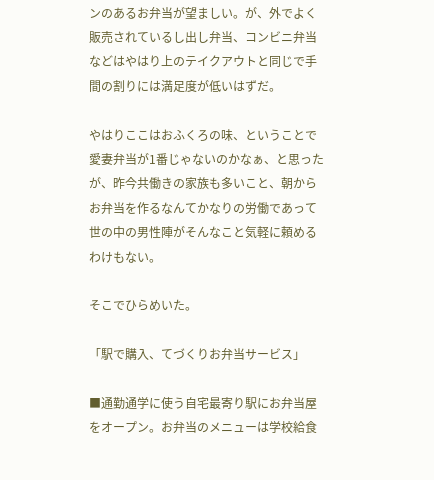ンのあるお弁当が望ましい。が、外でよく販売されているし出し弁当、コンビニ弁当などはやはり上のテイクアウトと同じで手間の割りには満足度が低いはずだ。

やはりここはおふくろの味、ということで愛妻弁当が1番じゃないのかなぁ、と思ったが、昨今共働きの家族も多いこと、朝からお弁当を作るなんてかなりの労働であって世の中の男性陣がそんなこと気軽に頼めるわけもない。

そこでひらめいた。

「駅で購入、てづくりお弁当サービス」

■通勤通学に使う自宅最寄り駅にお弁当屋をオープン。お弁当のメニューは学校給食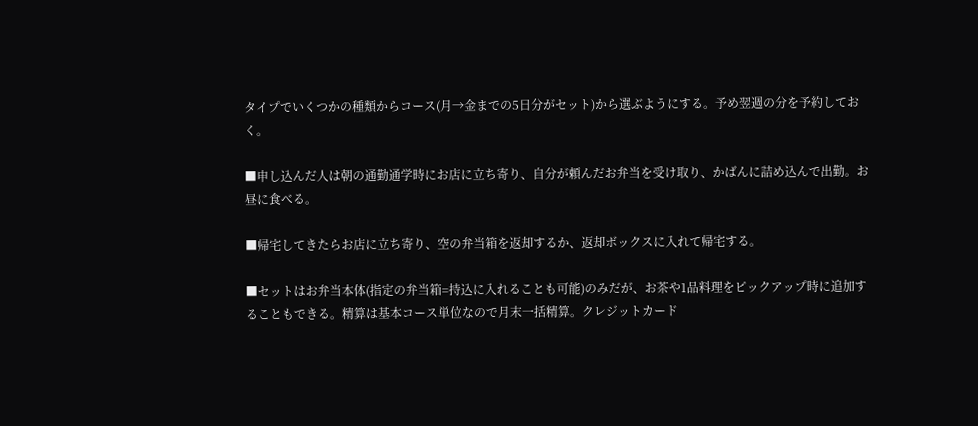タイプでいくつかの種類からコース(月→金までの5日分がセット)から選ぶようにする。予め翌週の分を予約しておく。

■申し込んだ人は朝の通勤通学時にお店に立ち寄り、自分が頼んだお弁当を受け取り、かばんに詰め込んで出勤。お昼に食べる。

■帰宅してきたらお店に立ち寄り、空の弁当箱を返却するか、返却ボックスに入れて帰宅する。

■セットはお弁当本体(指定の弁当箱=持込に入れることも可能)のみだが、お茶や1品料理をピックアップ時に追加することもできる。精算は基本コース単位なので月末一括精算。クレジットカード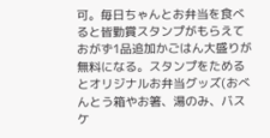可。毎日ちゃんとお弁当を食べると皆勤賞スタンプがもらえておがず1品追加かごはん大盛りが無料になる。スタンプをためるとオリジナルお弁当グッズ(おべんとう箱やお箸、湯のみ、バスケ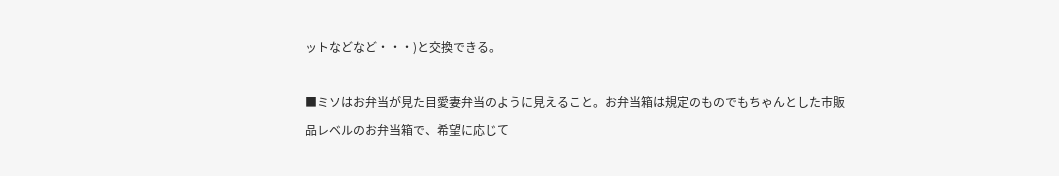ットなどなど・・・)と交換できる。

■ミソはお弁当が見た目愛妻弁当のように見えること。お弁当箱は規定のものでもちゃんとした市販品レベルのお弁当箱で、希望に応じて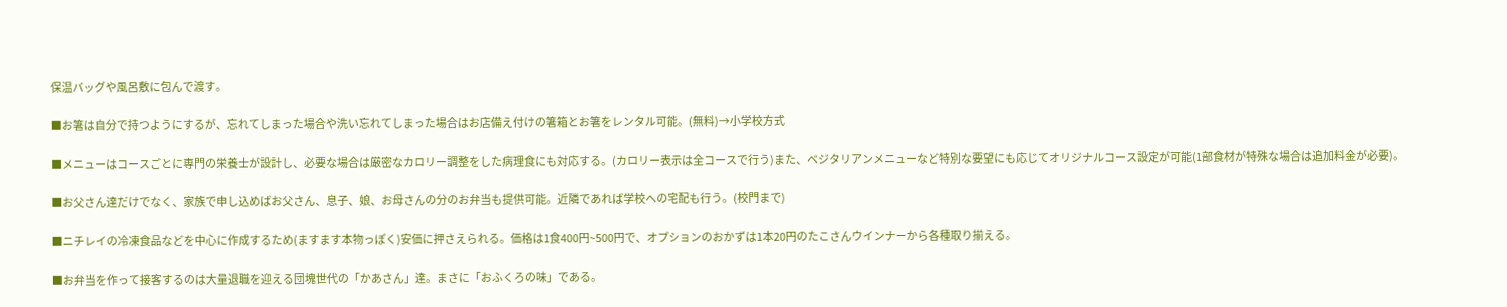保温バッグや風呂敷に包んで渡す。

■お箸は自分で持つようにするが、忘れてしまった場合や洗い忘れてしまった場合はお店備え付けの箸箱とお箸をレンタル可能。(無料)→小学校方式

■メニューはコースごとに専門の栄養士が設計し、必要な場合は厳密なカロリー調整をした病理食にも対応する。(カロリー表示は全コースで行う)また、ベジタリアンメニューなど特別な要望にも応じてオリジナルコース設定が可能(1部食材が特殊な場合は追加料金が必要)。

■お父さん達だけでなく、家族で申し込めばお父さん、息子、娘、お母さんの分のお弁当も提供可能。近隣であれば学校への宅配も行う。(校門まで)

■ニチレイの冷凍食品などを中心に作成するため(ますます本物っぽく)安価に押さえられる。価格は1食400円~500円で、オプションのおかずは1本20円のたこさんウインナーから各種取り揃える。

■お弁当を作って接客するのは大量退職を迎える団塊世代の「かあさん」達。まさに「おふくろの味」である。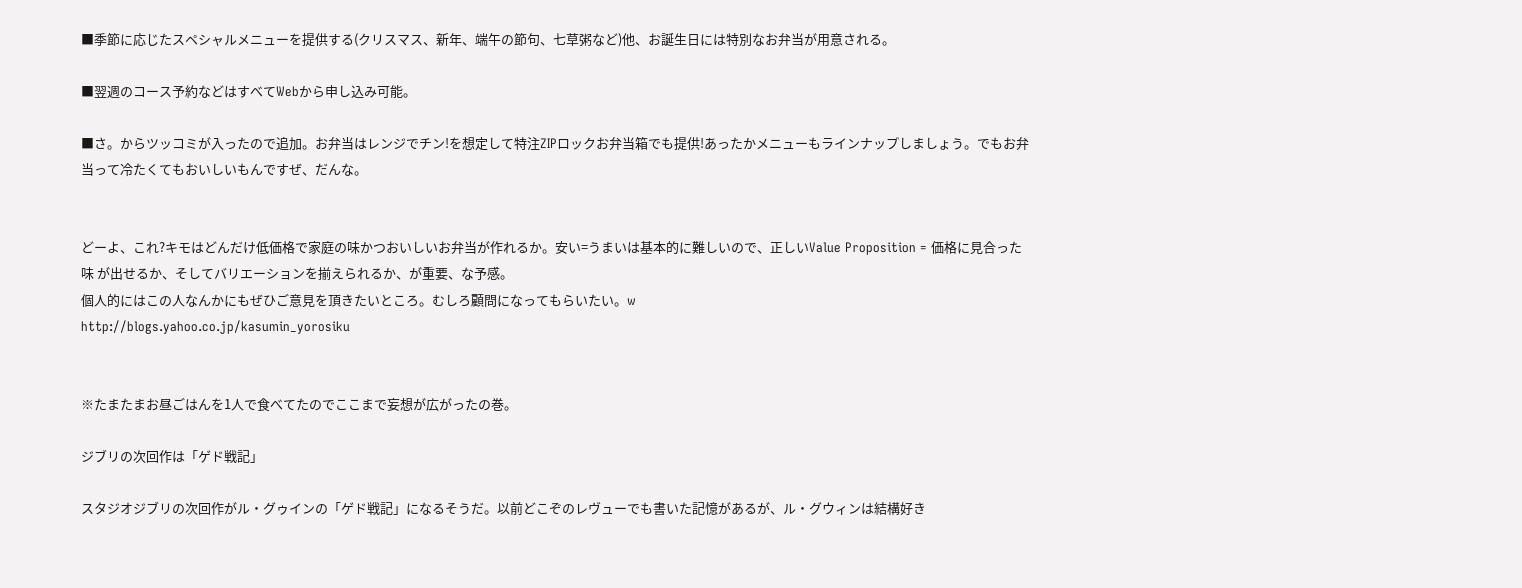■季節に応じたスペシャルメニューを提供する(クリスマス、新年、端午の節句、七草粥など)他、お誕生日には特別なお弁当が用意される。

■翌週のコース予約などはすべてWebから申し込み可能。

■さ。からツッコミが入ったので追加。お弁当はレンジでチン!を想定して特注ZIPロックお弁当箱でも提供!あったかメニューもラインナップしましょう。でもお弁当って冷たくてもおいしいもんですぜ、だんな。


どーよ、これ?キモはどんだけ低価格で家庭の味かつおいしいお弁当が作れるか。安い=うまいは基本的に難しいので、正しいValue Proposition = 価格に見合った味 が出せるか、そしてバリエーションを揃えられるか、が重要、な予感。
個人的にはこの人なんかにもぜひご意見を頂きたいところ。むしろ顧問になってもらいたい。w
http://blogs.yahoo.co.jp/kasumin_yorosiku


※たまたまお昼ごはんを1人で食べてたのでここまで妄想が広がったの巻。

ジブリの次回作は「ゲド戦記」

スタジオジブリの次回作がル・グゥインの「ゲド戦記」になるそうだ。以前どこぞのレヴューでも書いた記憶があるが、ル・グウィンは結構好き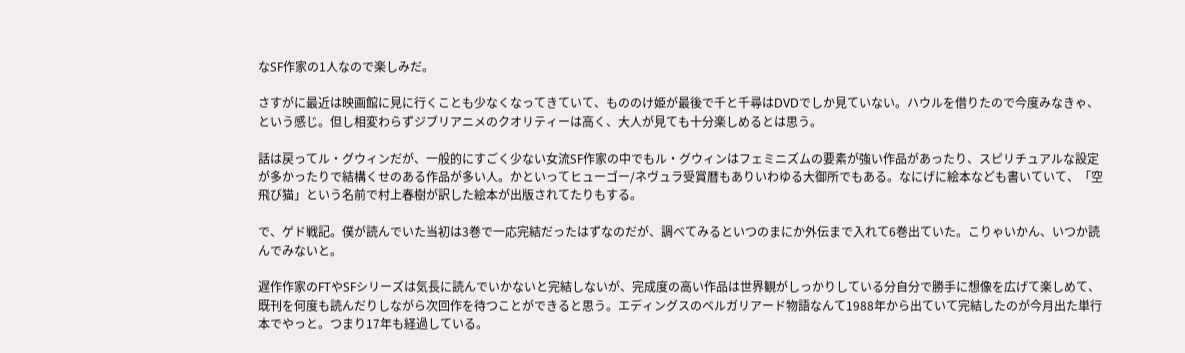なSF作家の1人なので楽しみだ。

さすがに最近は映画館に見に行くことも少なくなってきていて、もののけ姫が最後で千と千尋はDVDでしか見ていない。ハウルを借りたので今度みなきゃ、という感じ。但し相変わらずジブリアニメのクオリティーは高く、大人が見ても十分楽しめるとは思う。

話は戻ってル・グウィンだが、一般的にすごく少ない女流SF作家の中でもル・グウィンはフェミニズムの要素が強い作品があったり、スピリチュアルな設定が多かったりで結構くせのある作品が多い人。かといってヒューゴー/ネヴュラ受賞暦もありいわゆる大御所でもある。なにげに絵本なども書いていて、「空飛び猫」という名前で村上春樹が訳した絵本が出版されてたりもする。

で、ゲド戦記。僕が読んでいた当初は3巻で一応完結だったはずなのだが、調べてみるといつのまにか外伝まで入れて6巻出ていた。こりゃいかん、いつか読んでみないと。

遅作作家のFTやSFシリーズは気長に読んでいかないと完結しないが、完成度の高い作品は世界観がしっかりしている分自分で勝手に想像を広げて楽しめて、既刊を何度も読んだりしながら次回作を待つことができると思う。エディングスのベルガリアード物語なんて1988年から出ていて完結したのが今月出た単行本でやっと。つまり17年も経過している。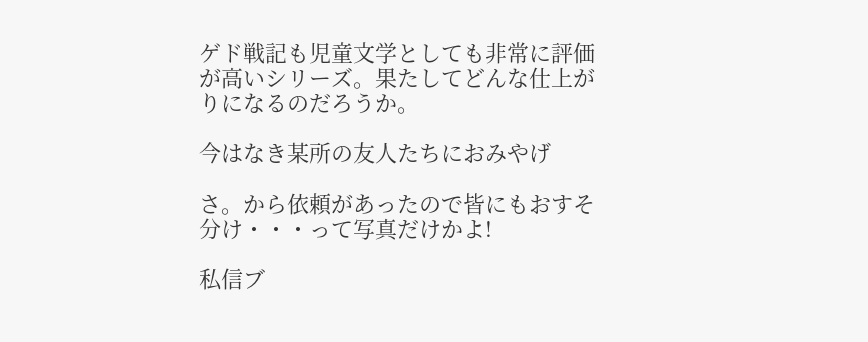ゲド戦記も児童文学としても非常に評価が高いシリーズ。果たしてどんな仕上がりになるのだろうか。

今はなき某所の友人たちにおみやげ

さ。から依頼があったので皆にもおすそ分け・・・って写真だけかよ!

私信ブ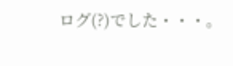ログ(?)でした・・・。